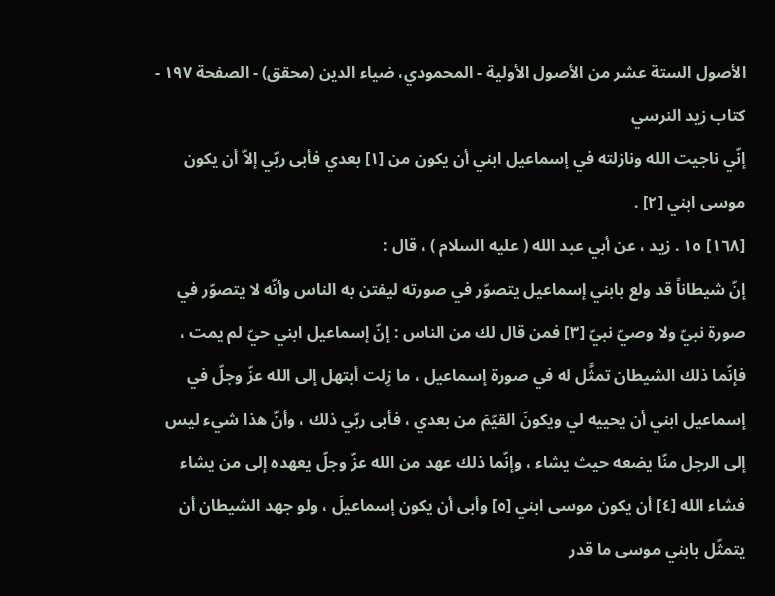الأصول الستة عشر من الأصول الأولية - المحمودي، ضياء الدين (محقق) - الصفحة ١٩٧ - كتاب زيد النرسي
إنّي ناجيت الله ونازلته في إسماعيل ابني أن يكون من [١] بعدي فأبى ربّي إلاّ أن يكون موسى ابني [٢] .
[١٦٨] ١٥ . زيد ، عن أبي عبد الله ( عليه السلام ) ، قال :
إنّ شيطاناً قد ولع بابني إسماعيل يتصوّر في صورته ليفتن به الناس وأنّه لا يتصوّر في صورة نبيّ ولا وصيّ نبيّ [٣] فمن قال لك من الناس : إنّ إسماعيل ابني حيّ لم يمت ، فإنّما ذلك الشيطان تمثَّل له في صورة إسماعيل ، ما زِلت أبتهل إلى الله عزّ وجلّ في إسماعيل ابني أن يحييه لي ويكونَ القيّمَ من بعدي ، فأبى ربّي ذلك ، وأنّ هذا شيء ليس إلى الرجل منّا يضعه حيث يشاء ، وإنّما ذلك عهد من الله عزّ وجلّ يعهده إلى من يشاء فشاء الله [٤] أن يكون موسى ابني [٥] وأبى أن يكون إسماعيلَ ، ولو جهد الشيطان أن يتمثّل بابني موسى ما قدر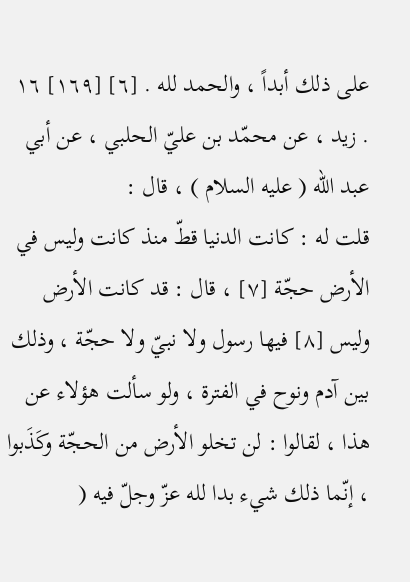على ذلك أبداً ، والحمد لله . [٦] [١٦٩] ١٦ . زيد ، عن محمّد بن عليّ الحلبي ، عن أبي عبد الله ( عليه السلام ) ، قال :
قلت له : كانت الدنيا قطّ منذ كانت وليس في الأرض حجّة [٧] ، قال : قد كانت الأرض وليس [٨] فيها رسول ولا نبيّ ولا حجّة ، وذلك بين آدم ونوح في الفترة ، ولو سألت هؤلاء عن هذا ، لقالوا : لن تخلو الأرض من الحجّة وكَذَبوا ، إنّما ذلك شيء بدا لله عزّ وجلّ فيه (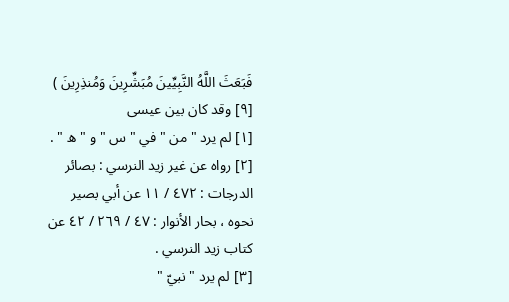فَبَعَثَ اللَّهُ النَّبِيِّينَ مُبَشِّرِينَ وَمُنذِرِينَ ) [٩] وقد كان بين عيسى
[١] لم يرد " من " في " س " و " ه " .
[٢] رواه عن غير زيد النرسي : بصائر الدرجات : ٤٧٢ / ١١ عن أبي بصير نحوه ، بحار الأنوار : ٤٧ / ٢٦٩ / ٤٢ عن كتاب زيد النرسي .
[٣] لم يرد " نبيّ "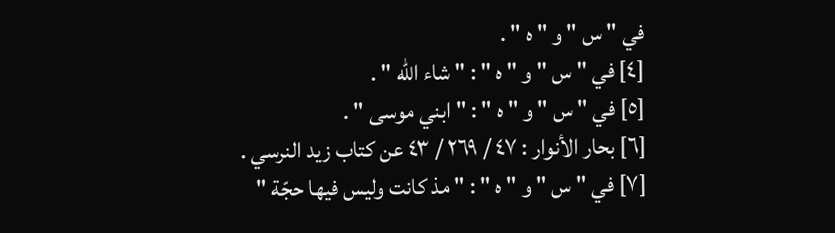في " س " و " ه " .
[٤] في " س " و " ه " : " شاء الله " .
[٥] في " س " و " ه " : " ابني موسى " .
[٦] بحار الأنوار : ٤٧ / ٢٦٩ / ٤٣ عن كتاب زيد النرسي .
[٧] في " س " و " ه " : " مذ كانت وليس فيها حجّة "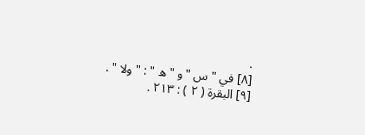.
[٨] في " س " و " ه " : " ولا " .
[٩] البقرة ( ٢ ) : ٢١٣ .